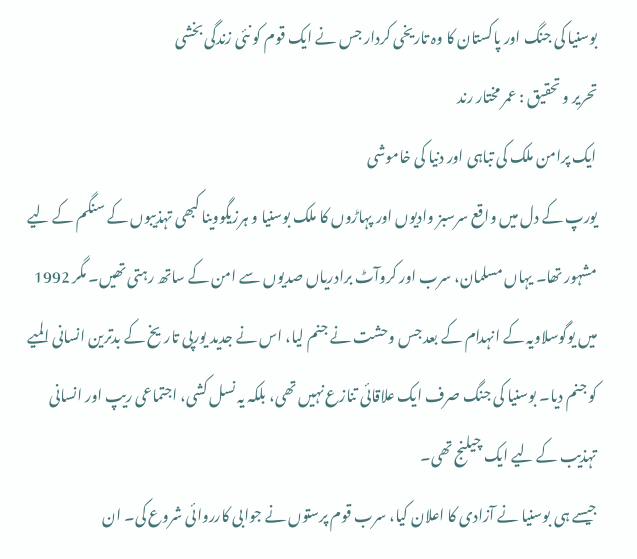بوسنیا کی جنگ اور پاکستان کا وہ تاریخی کردار جس نے ایک قوم کو نئی زندگی بخشی
تحریر و تحقیق : عمر مختار رند
ایک پرامن ملک کی تباہی اور دنیا کی خاموشی
یورپ کے دل میں واقع سرسبز وادیوں اور پہاڑوں کا ملک بوسنیا و ہرزیگووینا کبھی تہذیبوں کے سنگم کے لیے مشہور تھا۔ یہاں مسلمان، سرب اور کروآٹ برادریاں صدیوں سے امن کے ساتھ رہتی تھیں۔ مگر 1992 میں یوگوسلاویہ کے انہدام کے بعد جس وحشت نے جنم لیا، اس نے جدید یورپی تاریخ کے بدترین انسانی المیے کو جنم دیا۔ بوسنیا کی جنگ صرف ایک علاقائی تنازع نہیں تھی، بلکہ یہ نسل کشی، اجتماعی ریپ اور انسانی تہذیب کے لیے ایک چیلنج تھی۔
جیسے ہی بوسنیا نے آزادی کا اعلان کیا، سرب قوم پرستوں نے جوابی کارروائی شروع کی۔ ان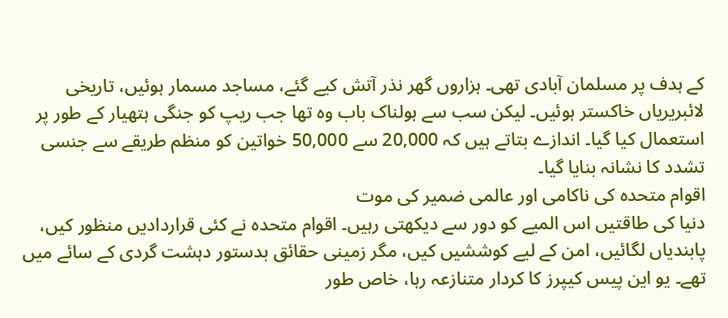کے ہدف پر مسلمان آبادی تھی۔ ہزاروں گھر نذر آتش کیے گئے، مساجد مسمار ہوئیں، تاریخی لائبریریاں خاکستر ہوئیں۔ لیکن سب سے ہولناک باب وہ تھا جب ریپ کو جنگی ہتھیار کے طور پر استعمال کیا گیا۔ اندازے بتاتے ہیں کہ 20,000 سے 50,000 خواتین کو منظم طریقے سے جنسی تشدد کا نشانہ بنایا گیا۔
اقوام متحدہ کی ناکامی اور عالمی ضمیر کی موت
دنیا کی طاقتیں اس المیے کو دور سے دیکھتی رہیں۔ اقوام متحدہ نے کئی قراردادیں منظور کیں، پابندیاں لگائیں، امن کے لیے کوششیں کیں، مگر زمینی حقائق بدستور دہشت گردی کے سائے میں تھے۔ یو این پیس کیپرز کا کردار متنازعہ رہا، خاص طور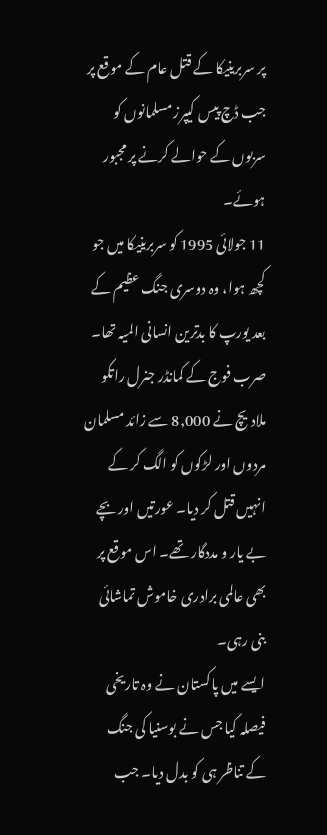پر سربرینیکا کے قتل عام کے موقع پر جب ڈچ پیس کیپرز مسلمانوں کو سربوں کے حوالے کرنے پر مجبور ہوئے۔
11 جولائی 1995 کو سربرینیکا میں جو کچھ ہوا، وہ دوسری جنگ عظیم کے بعد یورپ کا بدترین انسانی المیہ تھا۔ صرب فوج کے کمانڈر جنرل راتکو ملادیچ نے 8,000 سے زائد مسلمان مردوں اور لڑکوں کو الگ کر کے انہیں قتل کر دیا۔ عورتیں اور بچے بے یار و مددگار تھے۔ اس موقع پر بھی عالمی برادری خاموش تماشائی بنی رہی۔
ایسے میں پاکستان نے وہ تاریخی فیصلہ کیا جس نے بوسنیا کی جنگ کے تناظر ہی کو بدل دیا۔ جب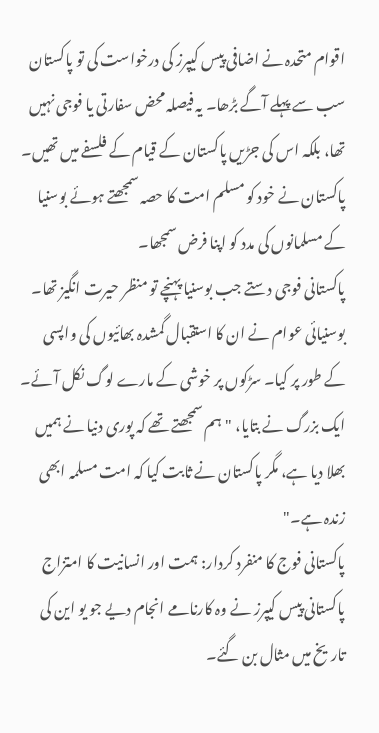اقوام متحدہ نے اضافی پیس کیپرز کی درخواست کی تو پاکستان سب سے پہلے آگے بڑھا۔ یہ فیصلہ محض سفارتی یا فوجی نہیں تھا، بلکہ اس کی جڑیں پاکستان کے قیام کے فلسفے میں تھیں۔ پاکستان نے خود کو مسلم امت کا حصہ سمجھتے ہوئے بوسنیا کے مسلمانوں کی مدد کو اپنا فرض سمجھا۔
پاکستانی فوجی دستے جب بوسنیا پہنچے تو منظر حیرت انگیز تھا۔ بوسنیائی عوام نے ان کا استقبال گمشدہ بھائیوں کی واپسی کے طور پر کیا۔ سڑکوں پر خوشی کے مارے لوگ نکل آئے۔ ایک بزرگ نے بتایا، "ہم سمجھتے تھے کہ پوری دنیا نے ہمیں بھلا دیا ہے، مگر پاکستان نے ثابت کیا کہ امت مسلمہ ابھی زندہ ہے۔"
پاکستانی فوج کا منفرد کردار: ہمت اور انسانیت کا امتزاج
پاکستانی پیس کیپرز نے وہ کارنامے انجام دیے جو یو این کی تاریخ میں مثال بن گئے۔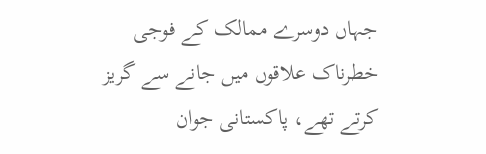جہاں دوسرے ممالک کے فوجی خطرناک علاقوں میں جانے سے گریز کرتے تھے، پاکستانی جوان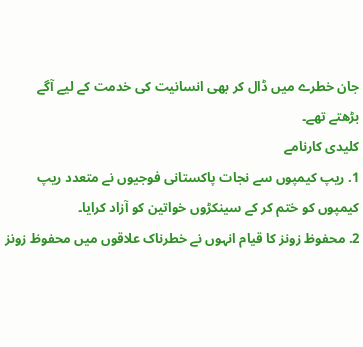جان خطرے میں ڈال کر بھی انسانیت کی خدمت کے لیے آگے بڑھتے تھے۔
کلیدی کارنامے
1. ریپ کیمپوں سے نجات پاکستانی فوجیوں نے متعدد ریپ کیمپوں کو ختم کر کے سینکڑوں خواتین کو آزاد کرایا۔
2. محفوظ زونز کا قیام انہوں نے خطرناک علاقوں میں محفوظ زونز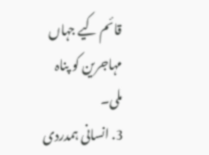قائم کیے جہاں مہاجرین کو پناہ ملی۔
3. انسانی ہمدردی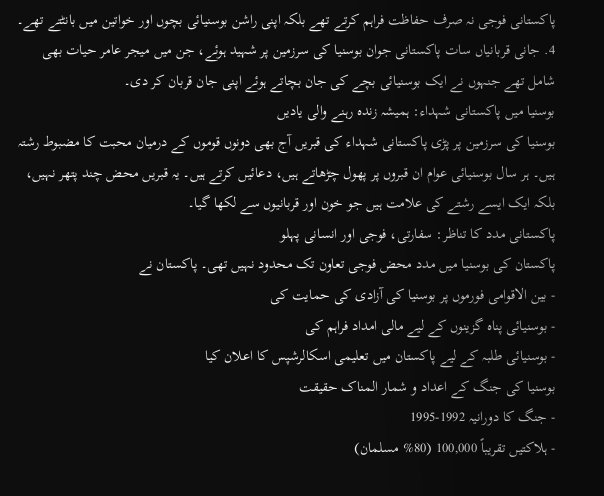پاکستانی فوجی نہ صرف حفاظت فراہم کرتے تھے بلکہ اپنی راشن بوسنیائی بچوں اور خواتین میں بانٹتے تھے۔
4. جانی قربانیاں سات پاکستانی جوان بوسنیا کی سرزمین پر شہید ہوئے، جن میں میجر عامر حیات بھی شامل تھے جنہوں نے ایک بوسنیائی بچے کی جان بچاتے ہوئے اپنی جان قربان کر دی۔
بوسنیا میں پاکستانی شہداء: ہمیشہ زندہ رہنے والی یادیں
بوسنیا کی سرزمین پر پڑی پاکستانی شہداء کی قبریں آج بھی دونوں قوموں کے درمیان محبت کا مضبوط رشتہ ہیں۔ ہر سال بوسنیائی عوام ان قبروں پر پھول چڑھاتے ہیں، دعائیں کرتے ہیں۔ یہ قبریں محض چند پتھر نہیں، بلکہ ایک ایسے رشتے کی علامت ہیں جو خون اور قربانیوں سے لکھا گیا۔
پاکستانی مدد کا تناظر: سفارتی، فوجی اور انسانی پہلو
پاکستان کی بوسنیا میں مدد محض فوجی تعاون تک محدود نہیں تھی۔ پاکستان نے
- بین الاقوامی فورموں پر بوسنیا کی آزادی کی حمایت کی
- بوسنیائی پناہ گزینوں کے لیے مالی امداد فراہم کی
- بوسنیائی طلبہ کے لیے پاکستان میں تعلیمی اسکالرشپس کا اعلان کیا
بوسنیا کی جنگ کے اعداد و شمار المناک حقیقت
- جنگ کا دورانیہ 1992-1995
- ہلاکتیں تقریباً 100,000 (80% مسلمان)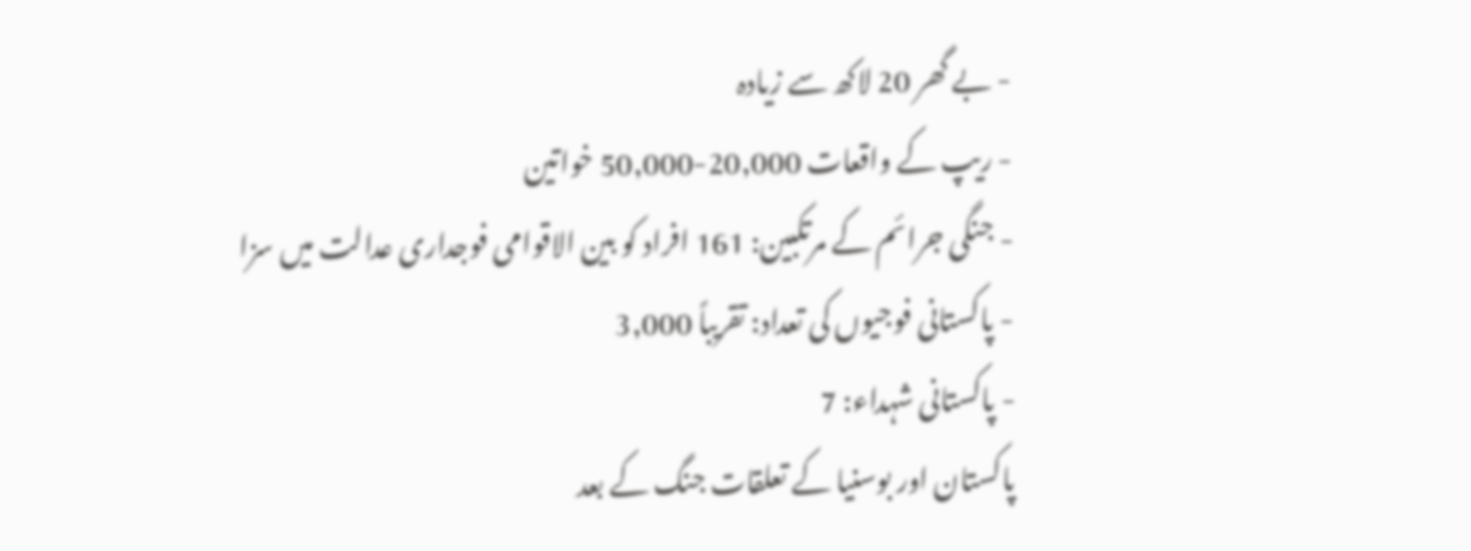- بے گھر 20 لاکھ سے زیادہ
- ریپ کے واقعات 20,000-50,000 خواتین
- جنگی جرائم کے مرتکبین: 161 افراد کو بین الاقوامی فوجداری عدالت میں سزا
- پاکستانی فوجیوں کی تعداد: تقریباً 3,000
- پاکستانی شہداء: 7
پاکستان اور بوسنیا کے تعلقات جنگ کے بعد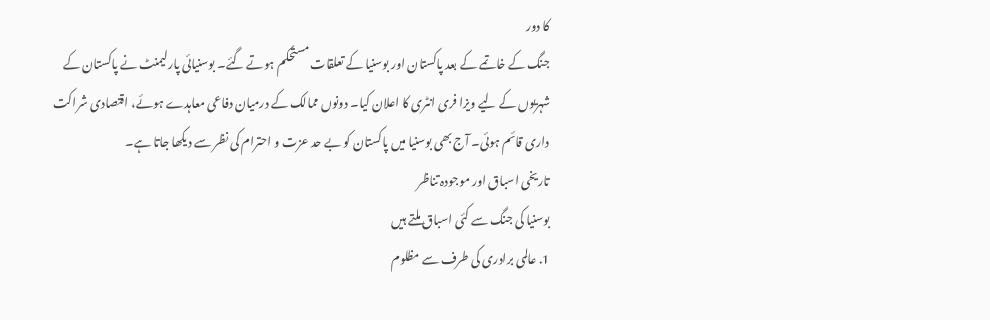کا دور
جنگ کے خاتمے کے بعد پاکستان اور بوسنیا کے تعلقات مستحکم ہوتے گئے۔ بوسنیائی پارلیمنٹ نے پاکستان کے شہریوں کے لیے ویزا فری انٹری کا اعلان کیا۔ دونوں ممالک کے درمیان دفاعی معاہدے ہوئے، اقتصادی شراکت داری قائم ہوئی۔ آج بھی بوسنیا میں پاکستان کو بے حد عزت و احترام کی نظر سے دیکھا جاتا ہے۔
تاریخی اسباق اور موجودہ تناظر
بوسنیا کی جنگ سے کئی اسباق ملتے ہیں
1. عالمی برادری کی طرف سے مظلوم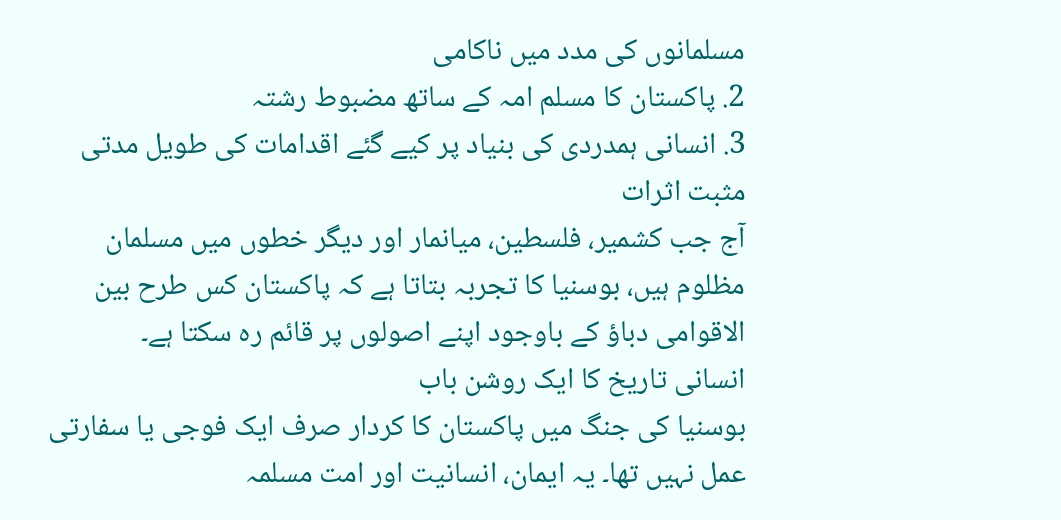مسلمانوں کی مدد میں ناکامی
2. پاکستان کا مسلم امہ کے ساتھ مضبوط رشتہ
3. انسانی ہمدردی کی بنیاد پر کیے گئے اقدامات کی طویل مدتی مثبت اثرات
آج جب کشمیر، فلسطین، میانمار اور دیگر خطوں میں مسلمان مظلوم ہیں، بوسنیا کا تجربہ بتاتا ہے کہ پاکستان کس طرح بین الاقوامی دباؤ کے باوجود اپنے اصولوں پر قائم رہ سکتا ہے۔
انسانی تاریخ کا ایک روشن باب
بوسنیا کی جنگ میں پاکستان کا کردار صرف ایک فوجی یا سفارتی عمل نہیں تھا۔ یہ ایمان، انسانیت اور امت مسلمہ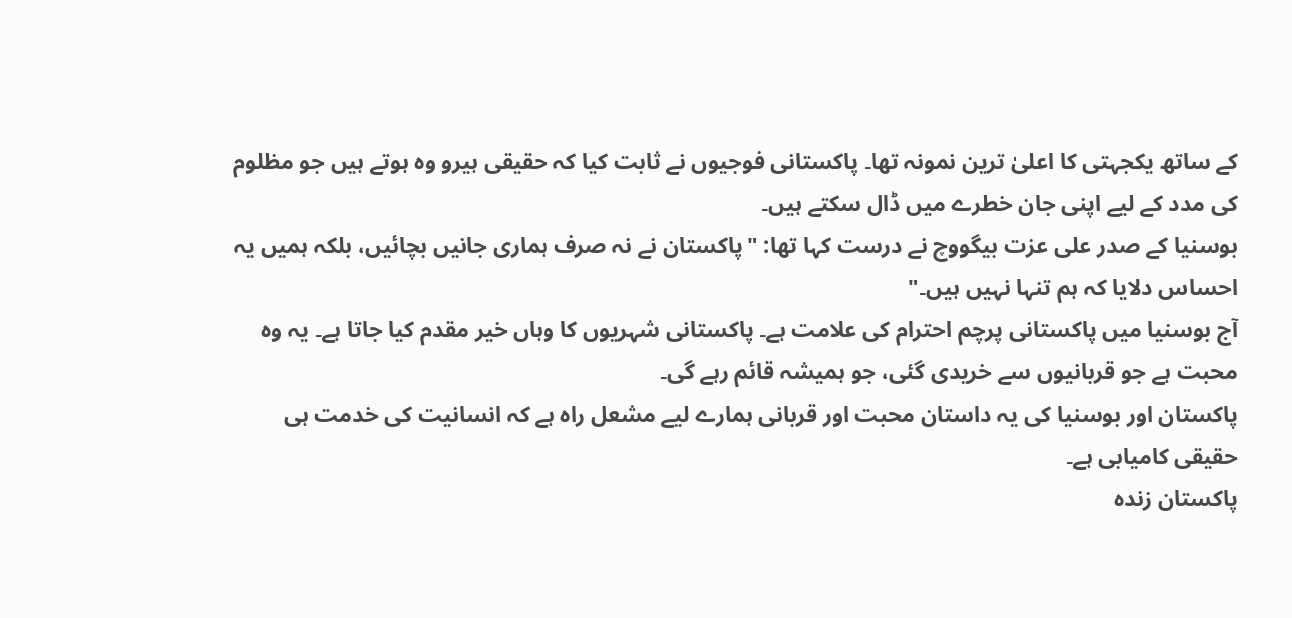کے ساتھ یکجہتی کا اعلیٰ ترین نمونہ تھا۔ پاکستانی فوجیوں نے ثابت کیا کہ حقیقی ہیرو وہ ہوتے ہیں جو مظلوم کی مدد کے لیے اپنی جان خطرے میں ڈال سکتے ہیں۔
بوسنیا کے صدر علی عزت بیگووچ نے درست کہا تھا: "پاکستان نے نہ صرف ہماری جانیں بچائیں، بلکہ ہمیں یہ احساس دلایا کہ ہم تنہا نہیں ہیں۔"
آج بوسنیا میں پاکستانی پرچم احترام کی علامت ہے۔ پاکستانی شہریوں کا وہاں خیر مقدم کیا جاتا ہے۔ یہ وہ محبت ہے جو قربانیوں سے خریدی گئی، جو ہمیشہ قائم رہے گی۔
پاکستان اور بوسنیا کی یہ داستان محبت اور قربانی ہمارے لیے مشعل راہ ہے کہ انسانیت کی خدمت ہی حقیقی کامیابی ہے۔
پاکستان زندہ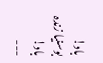باد! بوسنیا زندہ باد!
---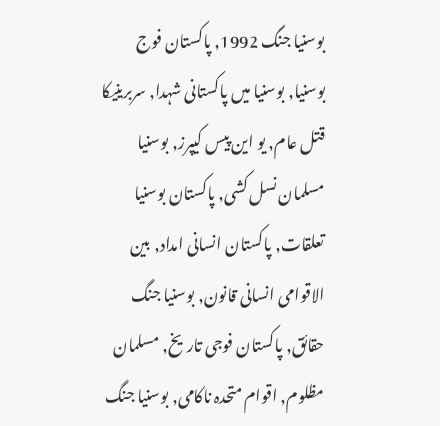بوسنیا جنگ 1992, پاکستان فوج بوسنیا, بوسنیا میں پاکستانی شہدا, سربرینیکا قتل عام, یو این پیس کیپرز, بوسنیا مسلمان نسل کشی, پاکستان بوسنیا تعلقات, پاکستان انسانی امداد, بین الاقوامی انسانی قانون, بوسنیا جنگ حقائق, پاکستان فوجی تاریخ, مسلمان مظلوم, اقوام متحدہ ناکامی, بوسنیا جنگ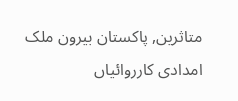متاثرین, پاکستان بیرون ملک امدادی کارروائیاں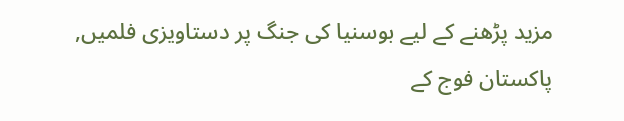مزید پڑھنے کے لیے بوسنیا کی جنگ پر دستاویزی فلمیں, پاکستان فوج کے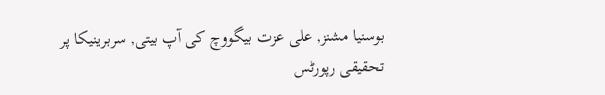بوسنیا مشنز, علی عزت بیگووچ کی آپ بیتی, سربرینیکا پر تحقیقی رپورٹس